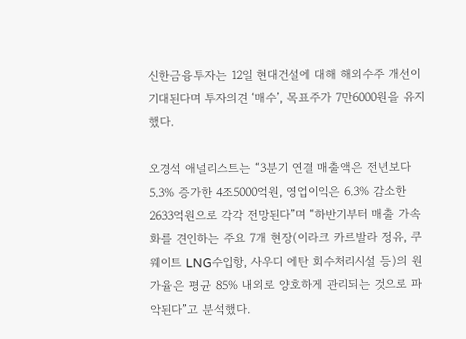신한금융투자는 12일 현대건설에 대해 해외수주 개선이 기대된다며 투자의견 ‘매수’, 목표주가 7만6000원을 유지했다.

오경석 애널리스트는 “3분기 연결 매출액은 전년보다 5.3% 증가한 4조5000억원, 영업이익은 6.3% 감소한 2633억원으로 각각 전망된다”며 “하반기부터 매출 가속화를 견인하는 주요 7개 현장(이라크 카르발라 정유, 쿠웨이트 LNG수입항, 사우디 에탄 회수처리시설 등)의 원가율은 평균 85% 내외로 양호하게 관리되는 것으로 파악된다”고 분석했다.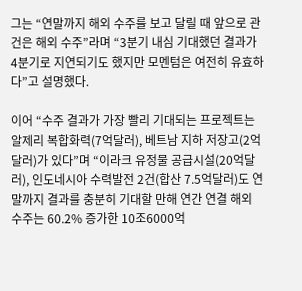그는 “연말까지 해외 수주를 보고 달릴 때 앞으로 관건은 해외 수주”라며 “3분기 내심 기대했던 결과가 4분기로 지연되기도 했지만 모멘텀은 여전히 유효하다”고 설명했다.

이어 “수주 결과가 가장 빨리 기대되는 프로젝트는 알제리 복합화력(7억달러), 베트남 지하 저장고(2억달러)가 있다”며 “이라크 유정물 공급시설(20억달러), 인도네시아 수력발전 2건(합산 7.5억달러)도 연말까지 결과를 충분히 기대할 만해 연간 연결 해외 수주는 60.2% 증가한 10조6000억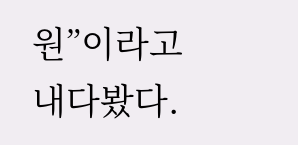원”이라고 내다봤다.